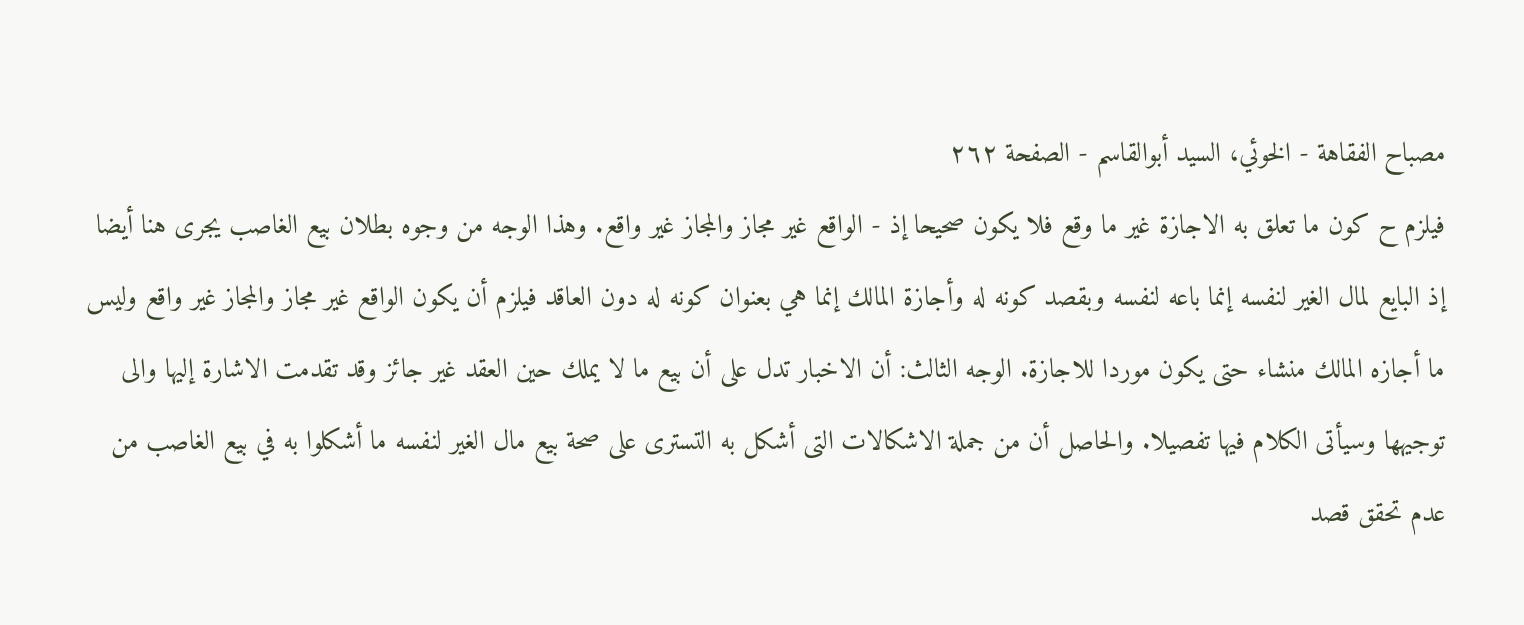مصباح الفقاهة - الخوئي، السيد أبوالقاسم - الصفحة ٢٦٢
فيلزم ح كون ما تعلق به الاجازة غير ما وقع فلا يكون صحيحا إذ - الواقع غير مجاز والمجاز غير واقع. وهذا الوجه من وجوه بطلان بيع الغاصب يجرى هنا أيضا إذ البايع لمال الغير لنفسه إنما باعه لنفسه وبقصد كونه له وأجازة المالك إنما هي بعنوان كونه له دون العاقد فيلزم أن يكون الواقع غير مجاز والمجاز غير واقع وليس ما أجازه المالك منشاء حتى يكون موردا للاجازة. الوجه الثالث: أن الاخبار تدل على أن بيع ما لا يملك حين العقد غير جائز وقد تقدمت الاشارة إليها والى توجيهها وسيأتى الكلام فيها تفصيلا. والحاصل أن من جملة الاشكالات التى أشكل به التسترى على صحة بيع مال الغير لنفسه ما أشكلوا به في بيع الغاصب من عدم تحقق قصد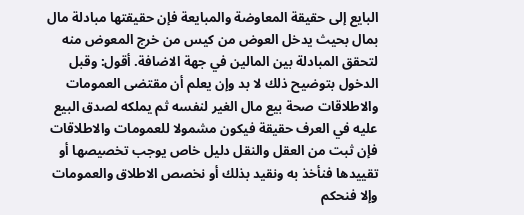البايع إلى حقيقة المعاوضة والمبايعة فإن حقيقتها مبادلة مال بمال بحيث يدخل العوض من كيس من خرج المعوض منه لتحقق المبادلة بين المالين في جهة الاضافة. أقول: وقبل الدخول بتوضيح ذلك لا بد وإن يعلم أن مقتضى العمومات والاطلاقات صحة بيع مال الغير لنفسه ثم يملكه لصدق البيع عليه في العرف حقيقة فيكون مشمولا للعمومات والاطلاقات فإن ثبت من العقل والنقل دليل خاص يوجب تخصيصها أو تقييدها فنأخذ به ونقيد بذلك أو نخصص الاطلاق والعمومات وإلا فنحكم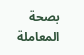بصحة المعاملة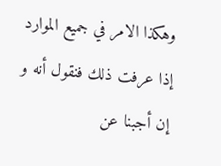وهكذا الامر في جميع الموارد إذا عرفت ذلك فنقول أنه و إن أجبنا عن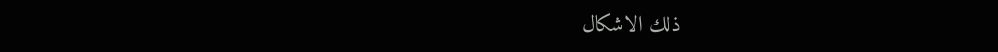ذلك الاشكال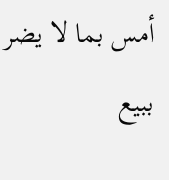أمس بما لا يضر ببيع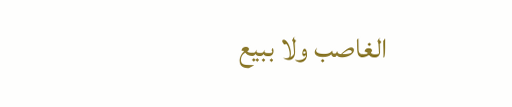الغاصب ولا ببيع